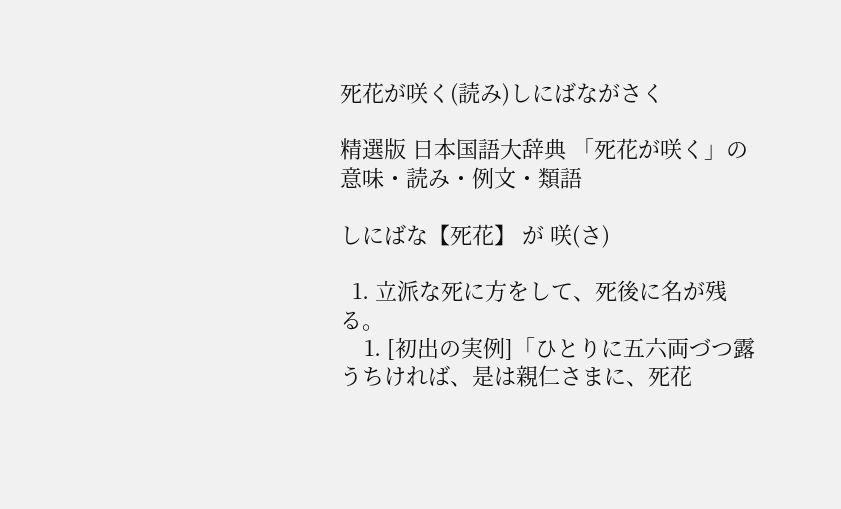死花が咲く(読み)しにばながさく

精選版 日本国語大辞典 「死花が咲く」の意味・読み・例文・類語

しにばな【死花】 が 咲(さ)

  1. 立派な死に方をして、死後に名が残る。
    1. [初出の実例]「ひとりに五六両づつ露うちければ、是は親仁さまに、死花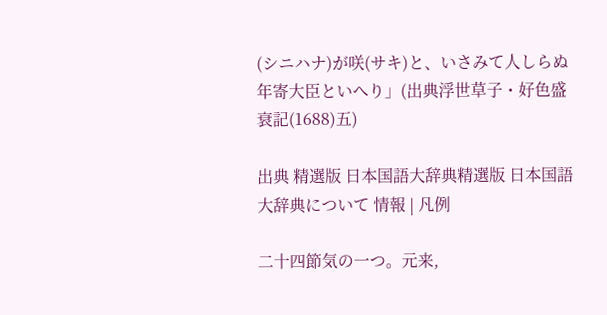(シニハナ)が咲(サキ)と、いさみて人しらぬ年寄大臣といへり」(出典浮世草子・好色盛衰記(1688)五)

出典 精選版 日本国語大辞典精選版 日本国語大辞典について 情報 | 凡例

二十四節気の一つ。元来,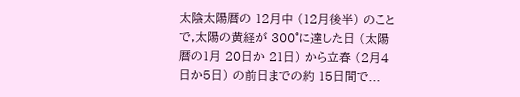太陰太陽暦の 12月中 (12月後半) のことで,太陽の黄経が 300°に達した日 (太陽暦の1月 20日か 21日) から立春 (2月4日か5日) の前日までの約 15日間で...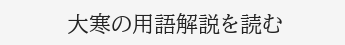大寒の用語解説を読む